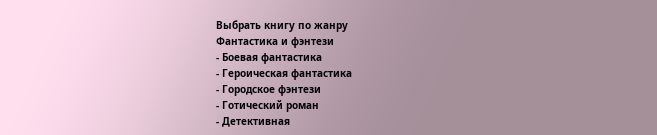Выбрать книгу по жанру
Фантастика и фэнтези
- Боевая фантастика
- Героическая фантастика
- Городское фэнтези
- Готический роман
- Детективная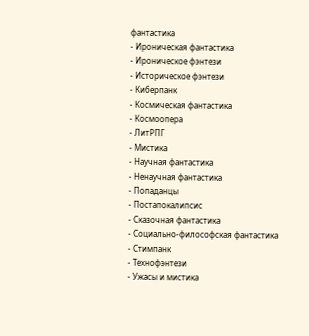фантастика
- Ироническая фантастика
- Ироническое фэнтези
- Историческое фэнтези
- Киберпанк
- Космическая фантастика
- Космоопера
- ЛитРПГ
- Мистика
- Научная фантастика
- Ненаучная фантастика
- Попаданцы
- Постапокалипсис
- Сказочная фантастика
- Социально-философская фантастика
- Стимпанк
- Технофэнтези
- Ужасы и мистика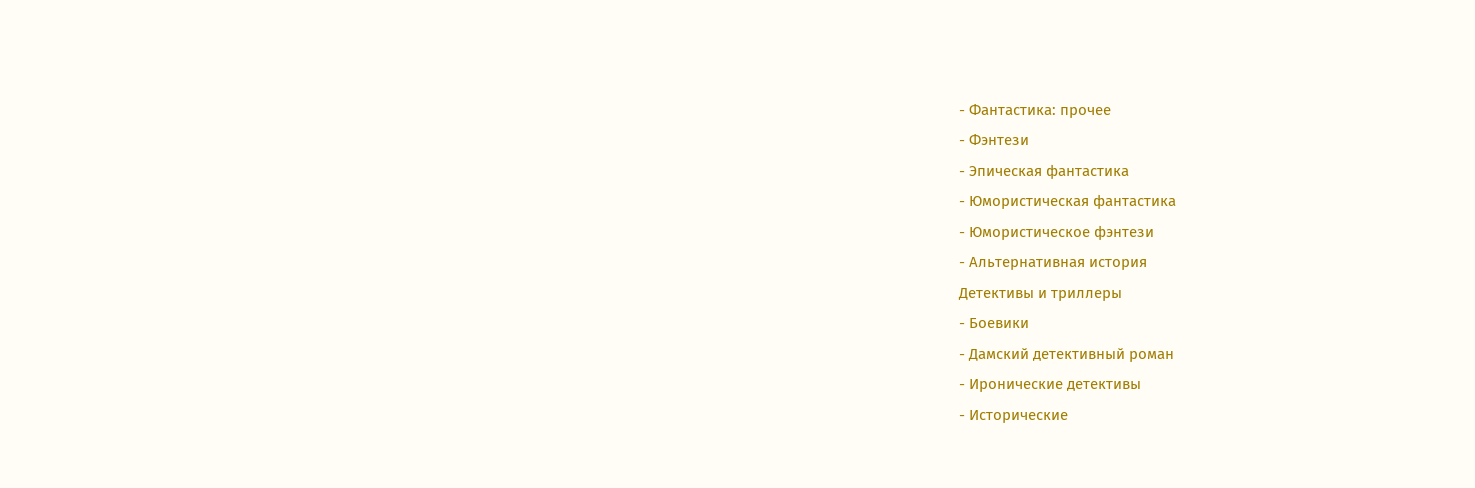- Фантастика: прочее
- Фэнтези
- Эпическая фантастика
- Юмористическая фантастика
- Юмористическое фэнтези
- Альтернативная история
Детективы и триллеры
- Боевики
- Дамский детективный роман
- Иронические детективы
- Исторические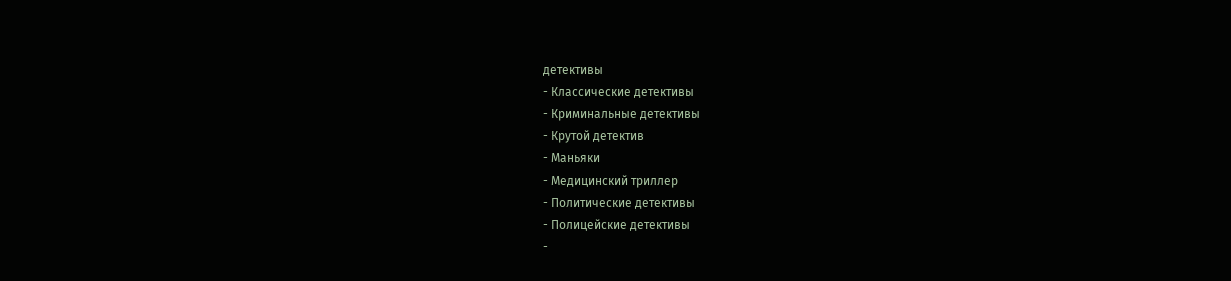детективы
- Классические детективы
- Криминальные детективы
- Крутой детектив
- Маньяки
- Медицинский триллер
- Политические детективы
- Полицейские детективы
-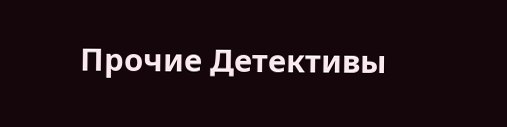Прочие Детективы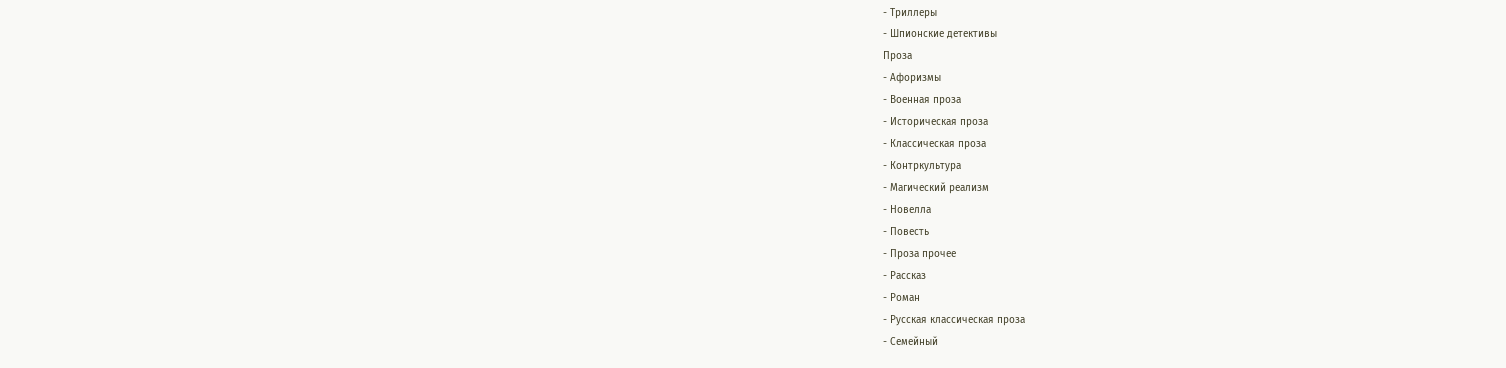- Триллеры
- Шпионские детективы
Проза
- Афоризмы
- Военная проза
- Историческая проза
- Классическая проза
- Контркультура
- Магический реализм
- Новелла
- Повесть
- Проза прочее
- Рассказ
- Роман
- Русская классическая проза
- Семейный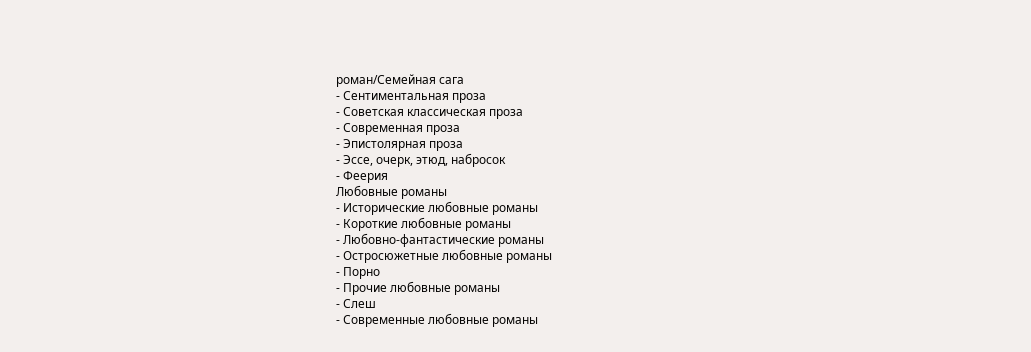роман/Семейная сага
- Сентиментальная проза
- Советская классическая проза
- Современная проза
- Эпистолярная проза
- Эссе, очерк, этюд, набросок
- Феерия
Любовные романы
- Исторические любовные романы
- Короткие любовные романы
- Любовно-фантастические романы
- Остросюжетные любовные романы
- Порно
- Прочие любовные романы
- Слеш
- Современные любовные романы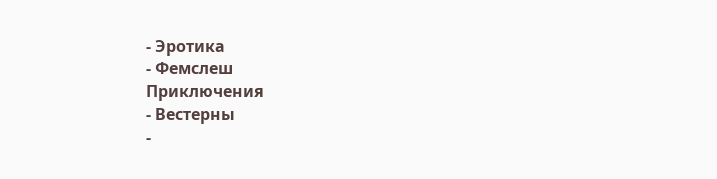- Эротика
- Фемслеш
Приключения
- Вестерны
-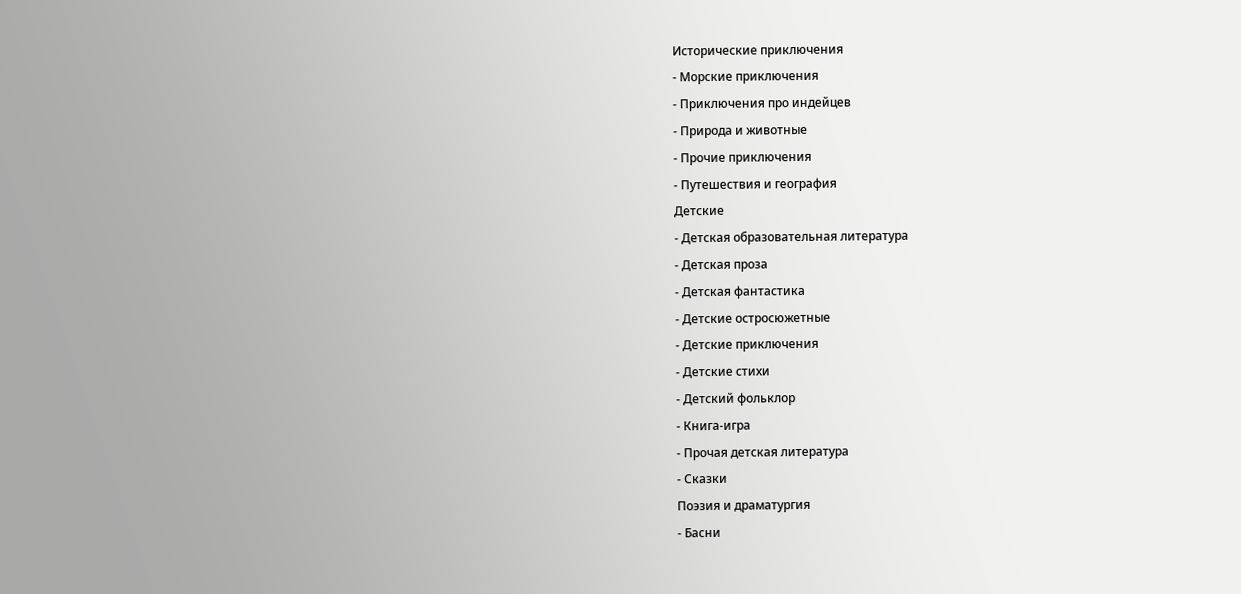Исторические приключения
- Морские приключения
- Приключения про индейцев
- Природа и животные
- Прочие приключения
- Путешествия и география
Детские
- Детская образовательная литература
- Детская проза
- Детская фантастика
- Детские остросюжетные
- Детские приключения
- Детские стихи
- Детский фольклор
- Книга-игра
- Прочая детская литература
- Сказки
Поэзия и драматургия
- Басни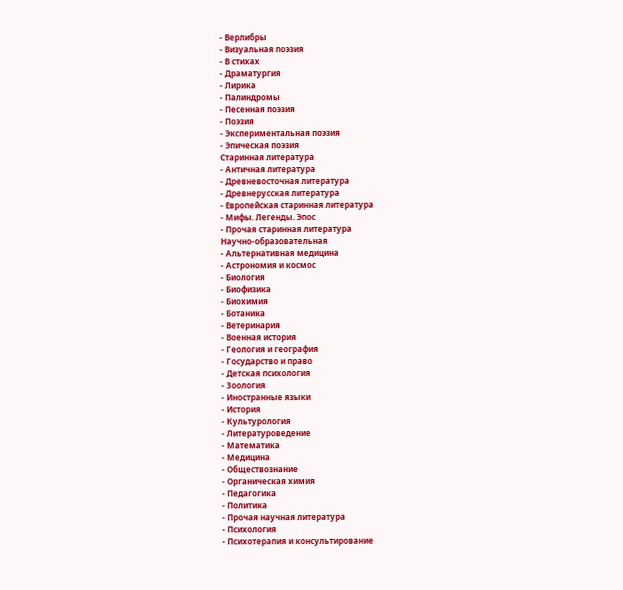- Верлибры
- Визуальная поэзия
- В стихах
- Драматургия
- Лирика
- Палиндромы
- Песенная поэзия
- Поэзия
- Экспериментальная поэзия
- Эпическая поэзия
Старинная литература
- Античная литература
- Древневосточная литература
- Древнерусская литература
- Европейская старинная литература
- Мифы. Легенды. Эпос
- Прочая старинная литература
Научно-образовательная
- Альтернативная медицина
- Астрономия и космос
- Биология
- Биофизика
- Биохимия
- Ботаника
- Ветеринария
- Военная история
- Геология и география
- Государство и право
- Детская психология
- Зоология
- Иностранные языки
- История
- Культурология
- Литературоведение
- Математика
- Медицина
- Обществознание
- Органическая химия
- Педагогика
- Политика
- Прочая научная литература
- Психология
- Психотерапия и консультирование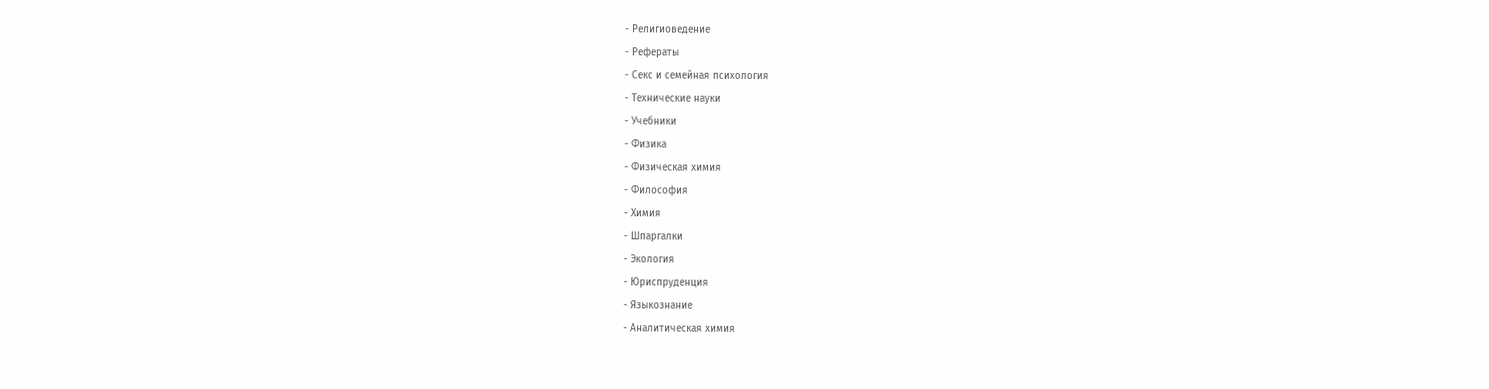- Религиоведение
- Рефераты
- Секс и семейная психология
- Технические науки
- Учебники
- Физика
- Физическая химия
- Философия
- Химия
- Шпаргалки
- Экология
- Юриспруденция
- Языкознание
- Аналитическая химия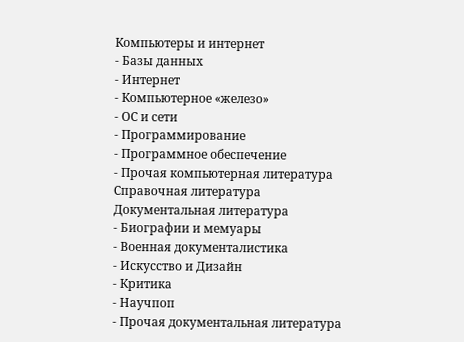Компьютеры и интернет
- Базы данных
- Интернет
- Компьютерное «железо»
- ОС и сети
- Программирование
- Программное обеспечение
- Прочая компьютерная литература
Справочная литература
Документальная литература
- Биографии и мемуары
- Военная документалистика
- Искусство и Дизайн
- Критика
- Научпоп
- Прочая документальная литература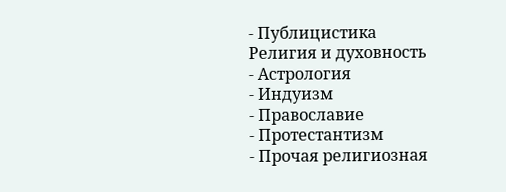- Публицистика
Религия и духовность
- Астрология
- Индуизм
- Православие
- Протестантизм
- Прочая религиозная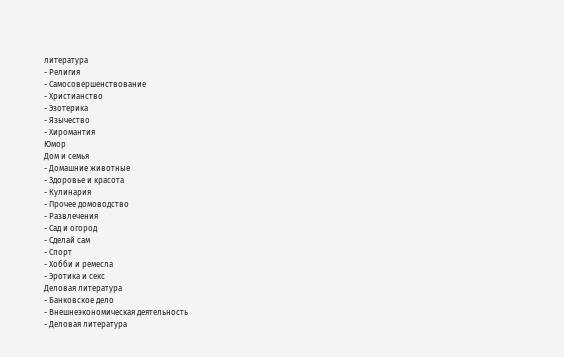литература
- Религия
- Самосовершенствование
- Христианство
- Эзотерика
- Язычество
- Хиромантия
Юмор
Дом и семья
- Домашние животные
- Здоровье и красота
- Кулинария
- Прочее домоводство
- Развлечения
- Сад и огород
- Сделай сам
- Спорт
- Хобби и ремесла
- Эротика и секс
Деловая литература
- Банковское дело
- Внешнеэкономическая деятельность
- Деловая литература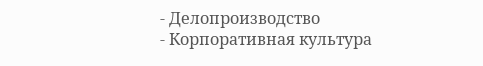- Делопроизводство
- Корпоративная культура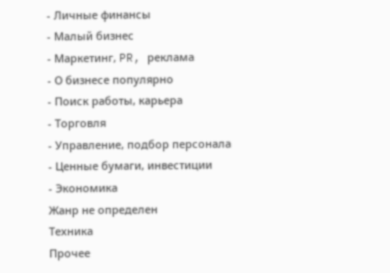- Личные финансы
- Малый бизнес
- Маркетинг, PR, реклама
- О бизнесе популярно
- Поиск работы, карьера
- Торговля
- Управление, подбор персонала
- Ценные бумаги, инвестиции
- Экономика
Жанр не определен
Техника
Прочее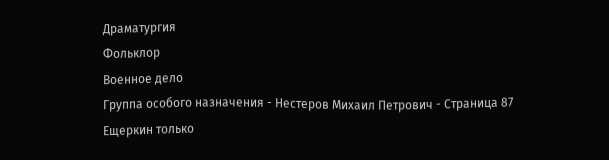Драматургия
Фольклор
Военное дело
Группа особого назначения - Нестеров Михаил Петрович - Страница 87
Ещеркин только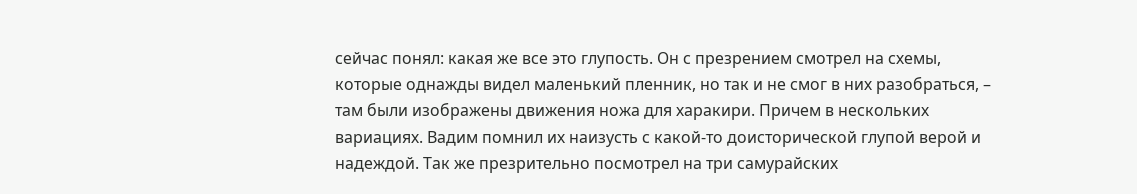сейчас понял: какая же все это глупость. Он с презрением смотрел на схемы, которые однажды видел маленький пленник, но так и не смог в них разобраться, – там были изображены движения ножа для харакири. Причем в нескольких вариациях. Вадим помнил их наизусть с какой-то доисторической глупой верой и надеждой. Так же презрительно посмотрел на три самурайских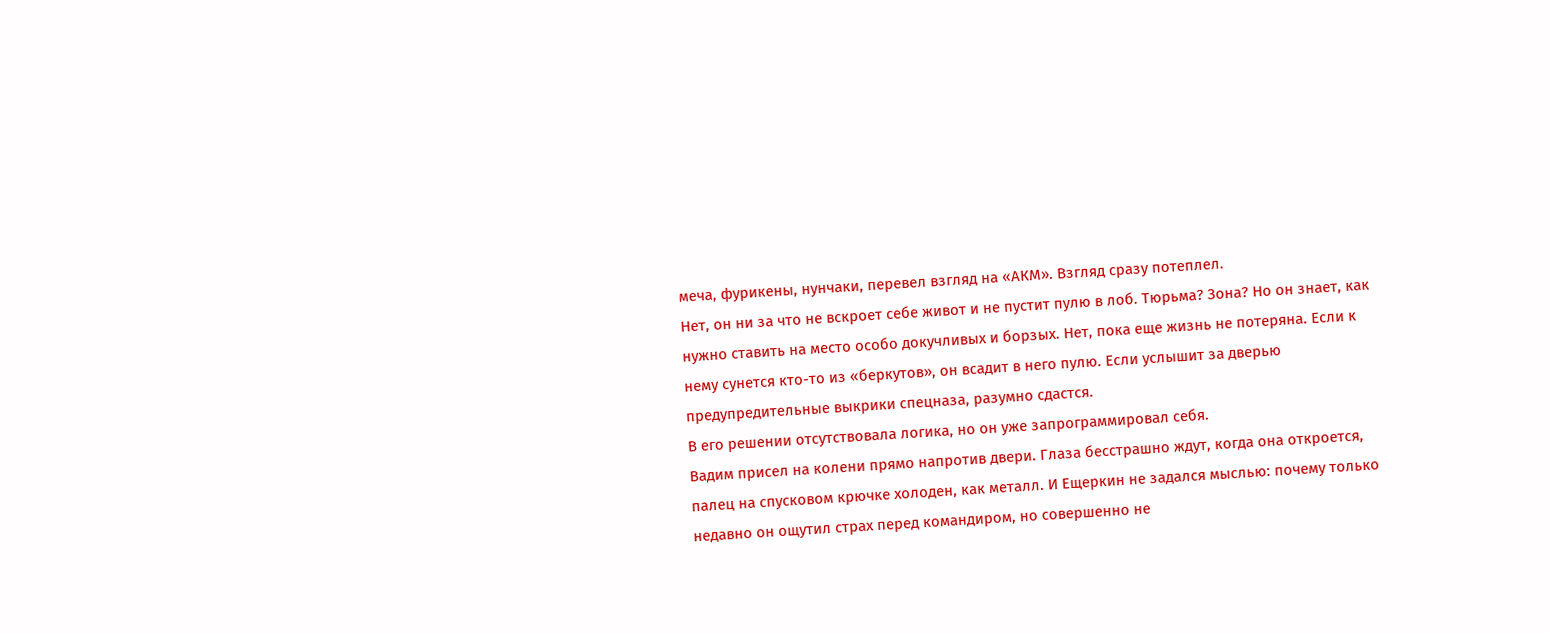меча, фурикены, нунчаки, перевел взгляд на «АКМ». Взгляд сразу потеплел.
Нет, он ни за что не вскроет себе живот и не пустит пулю в лоб. Тюрьма? Зона? Но он знает, как нужно ставить на место особо докучливых и борзых. Нет, пока еще жизнь не потеряна. Если к нему сунется кто-то из «беркутов», он всадит в него пулю. Если услышит за дверью предупредительные выкрики спецназа, разумно сдастся.
В его решении отсутствовала логика, но он уже запрограммировал себя.
Вадим присел на колени прямо напротив двери. Глаза бесстрашно ждут, когда она откроется, палец на спусковом крючке холоден, как металл. И Ещеркин не задался мыслью: почему только недавно он ощутил страх перед командиром, но совершенно не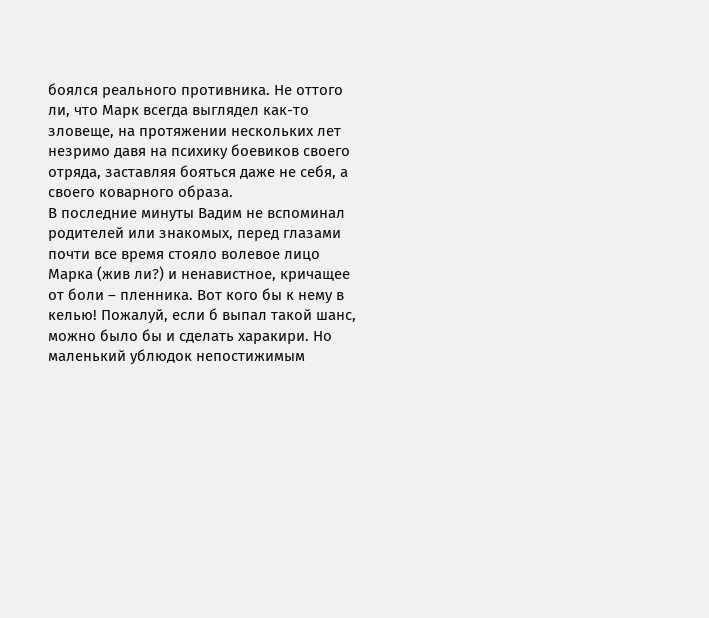боялся реального противника. Не оттого ли, что Марк всегда выглядел как-то зловеще, на протяжении нескольких лет незримо давя на психику боевиков своего отряда, заставляя бояться даже не себя, а своего коварного образа.
В последние минуты Вадим не вспоминал родителей или знакомых, перед глазами почти все время стояло волевое лицо Марка (жив ли?) и ненавистное, кричащее от боли – пленника. Вот кого бы к нему в келью! Пожалуй, если б выпал такой шанс, можно было бы и сделать харакири. Но маленький ублюдок непостижимым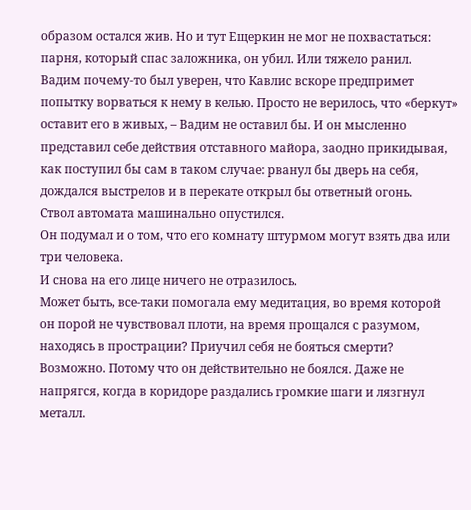образом остался жив. Но и тут Ещеркин не мог не похвастаться: парня, который спас заложника, он убил. Или тяжело ранил.
Вадим почему-то был уверен, что Кавлис вскоре предпримет попытку ворваться к нему в келью. Просто не верилось, что «беркут» оставит его в живых, – Вадим не оставил бы. И он мысленно представил себе действия отставного майора, заодно прикидывая, как поступил бы сам в таком случае: рванул бы дверь на себя, дождался выстрелов и в перекате открыл бы ответный огонь.
Ствол автомата машинально опустился.
Он подумал и о том, что его комнату штурмом могут взять два или три человека.
И снова на его лице ничего не отразилось.
Может быть, все-таки помогала ему медитация, во время которой он порой не чувствовал плоти, на время прощался с разумом, находясь в прострации? Приучил себя не бояться смерти? Возможно. Потому что он действительно не боялся. Даже не напрягся, когда в коридоре раздались громкие шаги и лязгнул металл.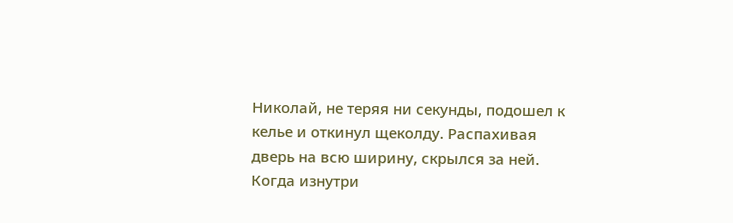Николай, не теряя ни секунды, подошел к келье и откинул щеколду. Распахивая дверь на всю ширину, скрылся за ней. Когда изнутри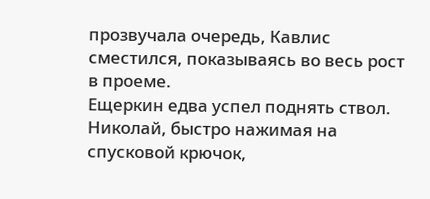прозвучала очередь, Кавлис сместился, показываясь во весь рост в проеме.
Ещеркин едва успел поднять ствол. Николай, быстро нажимая на спусковой крючок,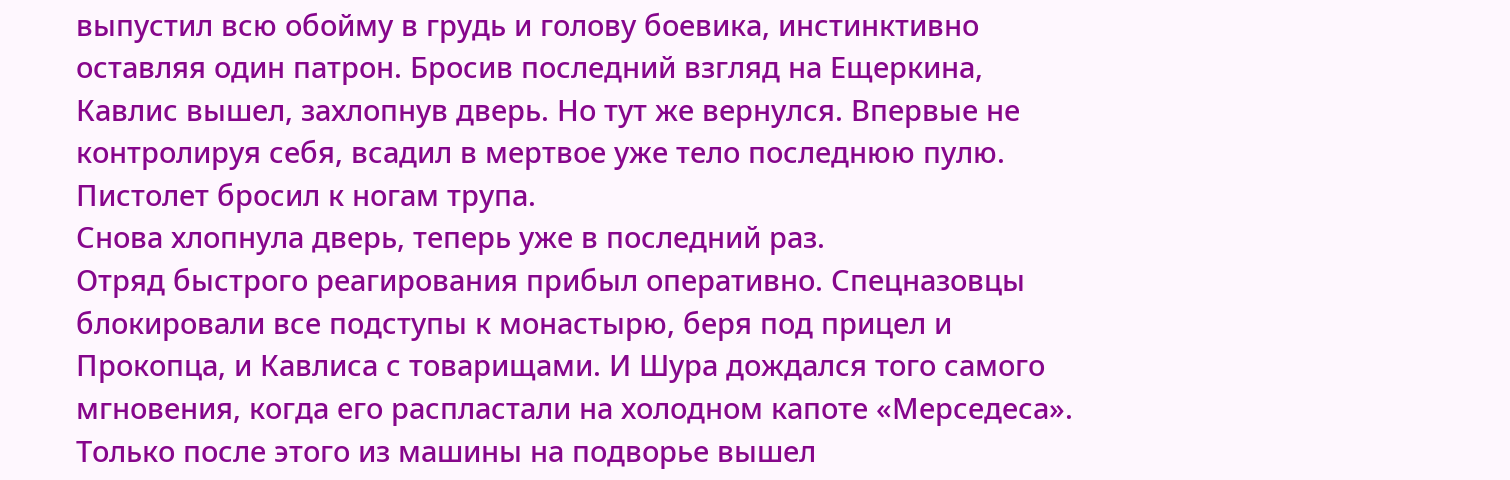выпустил всю обойму в грудь и голову боевика, инстинктивно оставляя один патрон. Бросив последний взгляд на Ещеркина, Кавлис вышел, захлопнув дверь. Но тут же вернулся. Впервые не контролируя себя, всадил в мертвое уже тело последнюю пулю. Пистолет бросил к ногам трупа.
Снова хлопнула дверь, теперь уже в последний раз.
Отряд быстрого реагирования прибыл оперативно. Спецназовцы блокировали все подступы к монастырю, беря под прицел и Прокопца, и Кавлиса с товарищами. И Шура дождался того самого мгновения, когда его распластали на холодном капоте «Мерседеса». Только после этого из машины на подворье вышел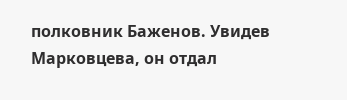полковник Баженов. Увидев Марковцева, он отдал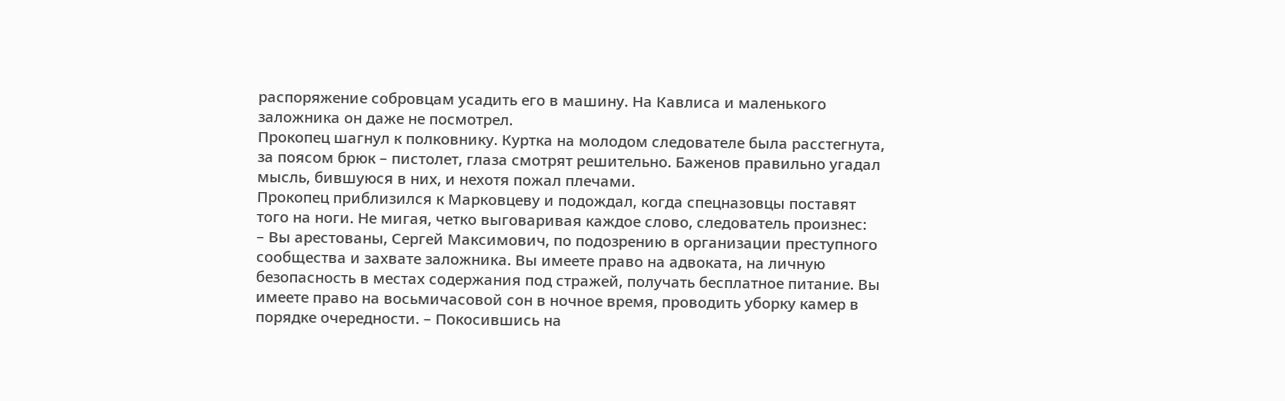распоряжение собровцам усадить его в машину. На Кавлиса и маленького заложника он даже не посмотрел.
Прокопец шагнул к полковнику. Куртка на молодом следователе была расстегнута, за поясом брюк – пистолет, глаза смотрят решительно. Баженов правильно угадал мысль, бившуюся в них, и нехотя пожал плечами.
Прокопец приблизился к Марковцеву и подождал, когда спецназовцы поставят того на ноги. Не мигая, четко выговаривая каждое слово, следователь произнес:
– Вы арестованы, Сергей Максимович, по подозрению в организации преступного сообщества и захвате заложника. Вы имеете право на адвоката, на личную безопасность в местах содержания под стражей, получать бесплатное питание. Вы имеете право на восьмичасовой сон в ночное время, проводить уборку камер в порядке очередности. – Покосившись на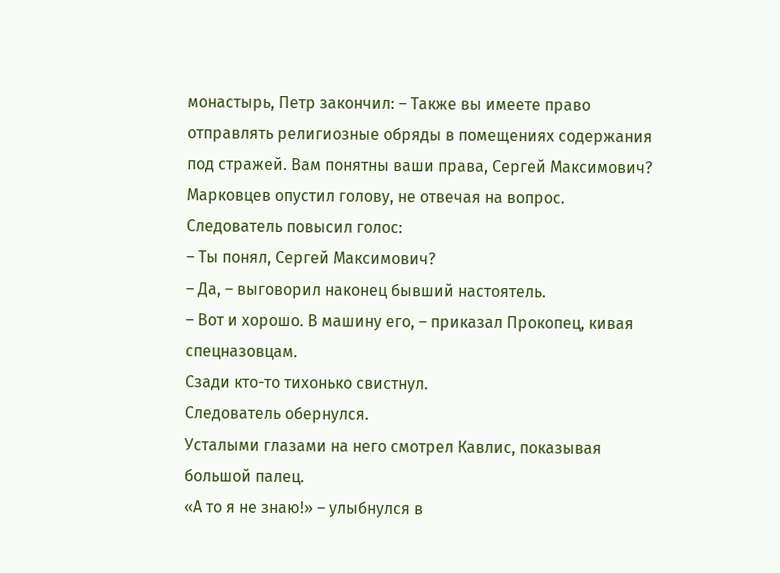монастырь, Петр закончил: – Также вы имеете право отправлять религиозные обряды в помещениях содержания под стражей. Вам понятны ваши права, Сергей Максимович?
Марковцев опустил голову, не отвечая на вопрос.
Следователь повысил голос:
– Ты понял, Сергей Максимович?
– Да, – выговорил наконец бывший настоятель.
– Вот и хорошо. В машину его, – приказал Прокопец, кивая спецназовцам.
Сзади кто-то тихонько свистнул.
Следователь обернулся.
Усталыми глазами на него смотрел Кавлис, показывая большой палец.
«А то я не знаю!» – улыбнулся в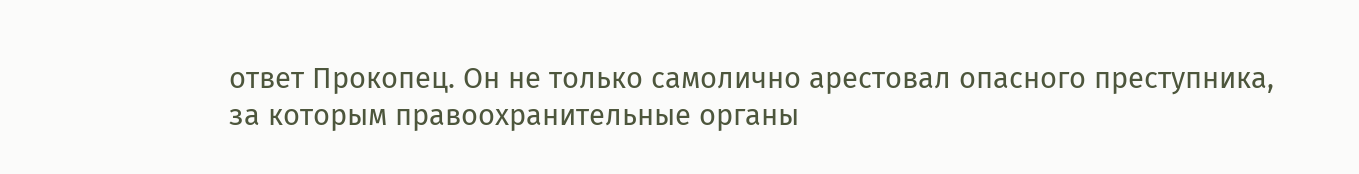ответ Прокопец. Он не только самолично арестовал опасного преступника, за которым правоохранительные органы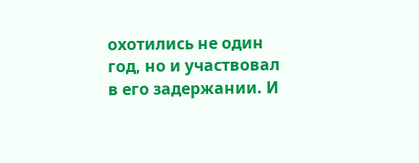охотились не один год, но и участвовал в его задержании. И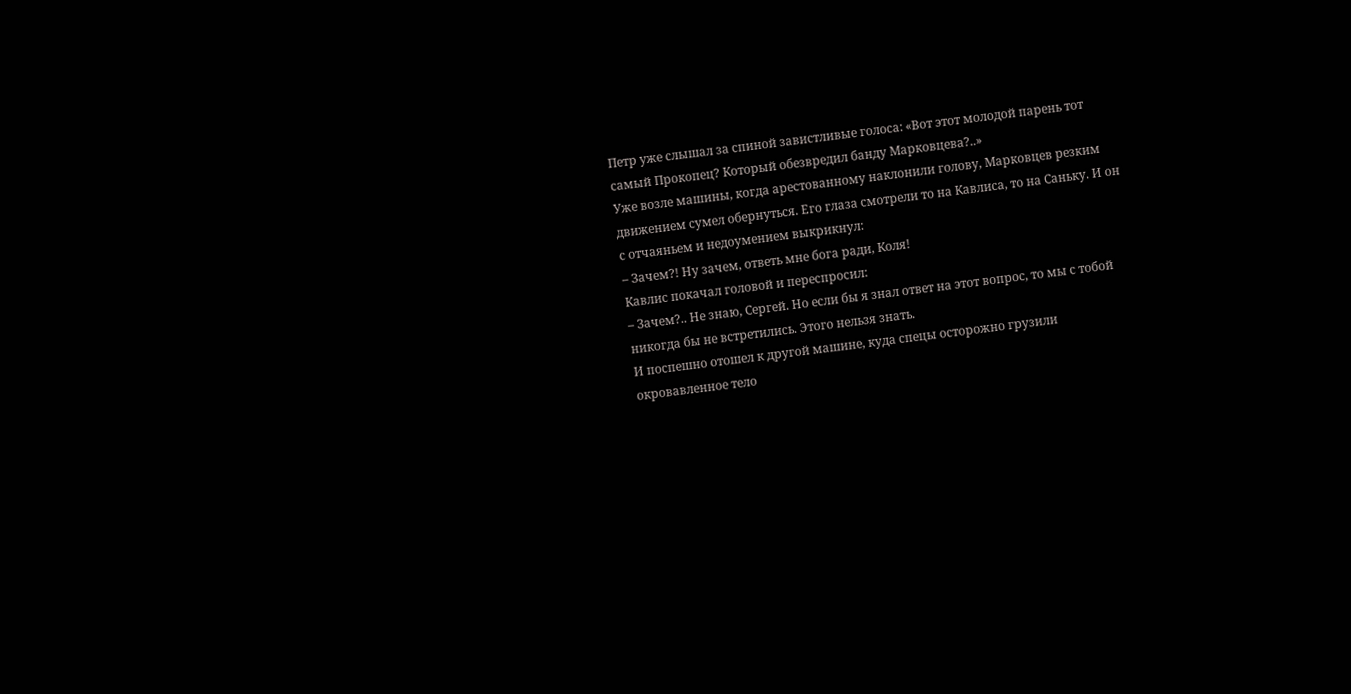Петр уже слышал за спиной завистливые голоса: «Вот этот молодой парень тот самый Прокопец? Который обезвредил банду Марковцева?..»
Уже возле машины, когда арестованному наклонили голову, Марковцев резким движением сумел обернуться. Его глаза смотрели то на Кавлиса, то на Саньку. И он с отчаяньем и недоумением выкрикнул:
– Зачем?! Ну зачем, ответь мне бога ради, Коля!
Кавлис покачал головой и переспросил:
– Зачем?.. Не знаю, Сергей. Но если бы я знал ответ на этот вопрос, то мы с тобой никогда бы не встретились. Этого нельзя знать.
И поспешно отошел к другой машине, куда спецы осторожно грузили окровавленное тело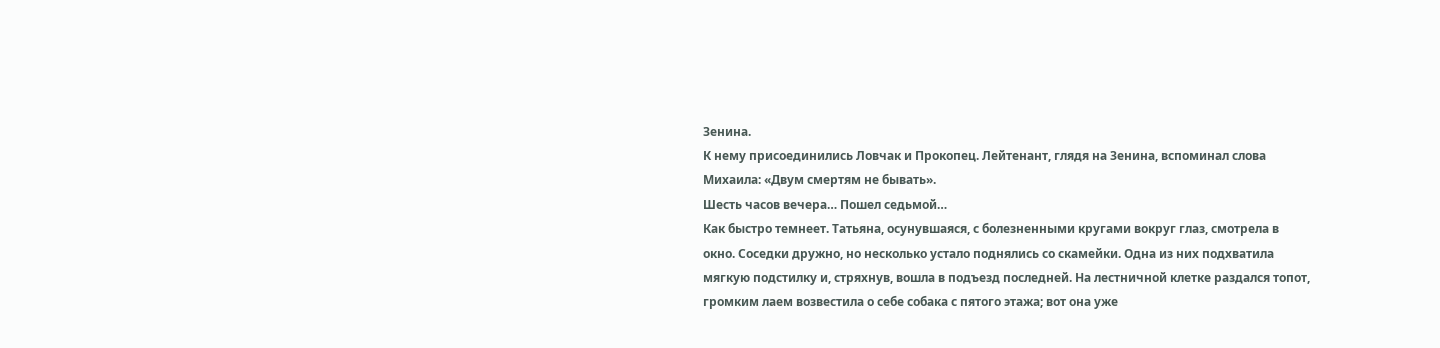Зенина.
К нему присоединились Ловчак и Прокопец. Лейтенант, глядя на Зенина, вспоминал слова Михаила: «Двум смертям не бывать».
Шесть часов вечера… Пошел седьмой…
Как быстро темнеет. Татьяна, осунувшаяся, с болезненными кругами вокруг глаз, смотрела в окно. Соседки дружно, но несколько устало поднялись со скамейки. Одна из них подхватила мягкую подстилку и, стряхнув, вошла в подъезд последней. На лестничной клетке раздался топот, громким лаем возвестила о себе собака с пятого этажа; вот она уже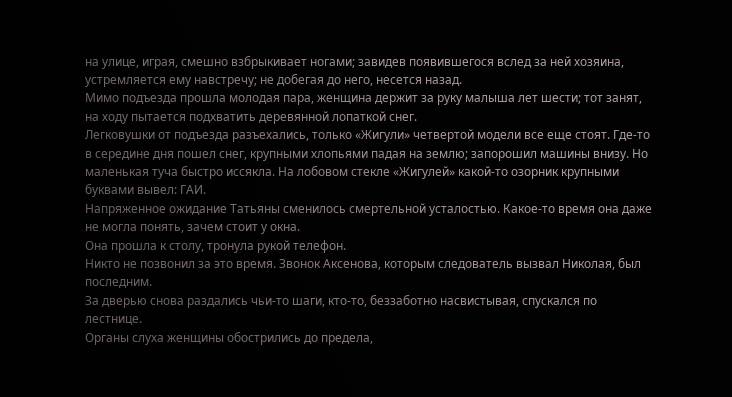на улице, играя, смешно взбрыкивает ногами; завидев появившегося вслед за ней хозяина, устремляется ему навстречу; не добегая до него, несется назад.
Мимо подъезда прошла молодая пара, женщина держит за руку малыша лет шести; тот занят, на ходу пытается подхватить деревянной лопаткой снег.
Легковушки от подъезда разъехались, только «Жигули» четвертой модели все еще стоят. Где-то в середине дня пошел снег, крупными хлопьями падая на землю; запорошил машины внизу. Но маленькая туча быстро иссякла. На лобовом стекле «Жигулей» какой-то озорник крупными буквами вывел: ГАИ.
Напряженное ожидание Татьяны сменилось смертельной усталостью. Какое-то время она даже не могла понять, зачем стоит у окна.
Она прошла к столу, тронула рукой телефон.
Никто не позвонил за это время. Звонок Аксенова, которым следователь вызвал Николая, был последним.
За дверью снова раздались чьи-то шаги, кто-то, беззаботно насвистывая, спускался по лестнице.
Органы слуха женщины обострились до предела,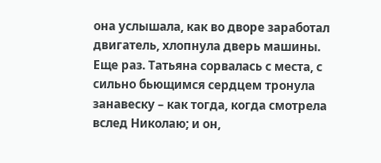она услышала, как во дворе заработал двигатель, хлопнула дверь машины. Еще раз. Татьяна сорвалась с места, с сильно бьющимся сердцем тронула занавеску – как тогда, когда смотрела вслед Николаю; и он,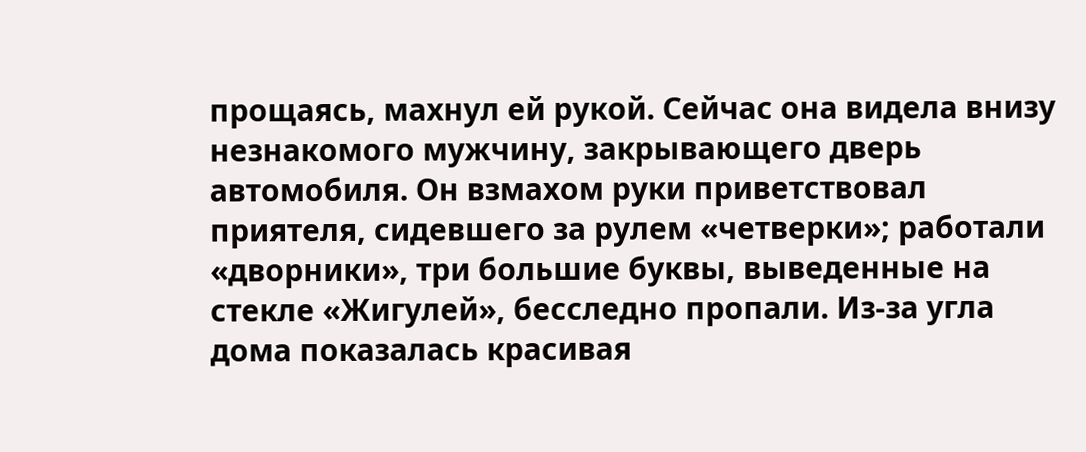прощаясь, махнул ей рукой. Сейчас она видела внизу незнакомого мужчину, закрывающего дверь автомобиля. Он взмахом руки приветствовал приятеля, сидевшего за рулем «четверки»; работали «дворники», три большие буквы, выведенные на стекле «Жигулей», бесследно пропали. Из-за угла дома показалась красивая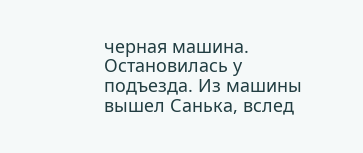черная машина. Остановилась у подъезда. Из машины вышел Санька, вслед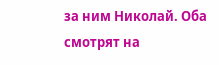за ним Николай. Оба смотрят на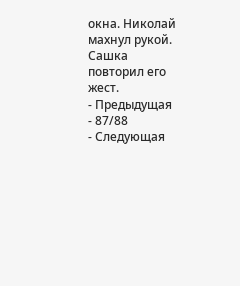окна. Николай махнул рукой. Сашка повторил его жест.
- Предыдущая
- 87/88
- Следующая